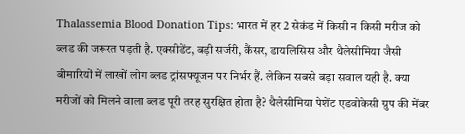Thalassemia Blood Donation Tips: भारत में हर 2 सेकंड में किसी न किसी मरीज को ब्लड की जरूरत पड़ती है. एक्सीडेंट, बड़ी सर्जरी, कैंसर, डायलिसिस और थैलेसीमिया जैसी बीमारियों में लाखों लोग ब्लड ट्रांसफ्यूजन पर निर्भर हैं. लेकिन सबसे बड़ा सवाल यही है. क्या मरीजों को मिलने वाला ब्लड पूरी तरह सुरक्षित होता है? थैलेसीमिया पेशेंट एडवोकेसी ग्रुप की मेंबर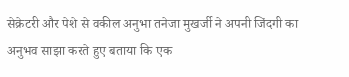सेक्रेटरी और पेशे से वकील अनुभा तनेजा मुखर्जी ने अपनी जिंदगी का अनुभव साझा करते हुए बताया कि एक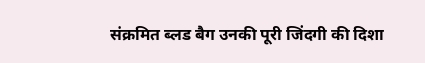संक्रमित ब्लड बैग उनकी पूरी जिंदगी की दिशा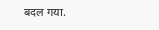बदल गया.